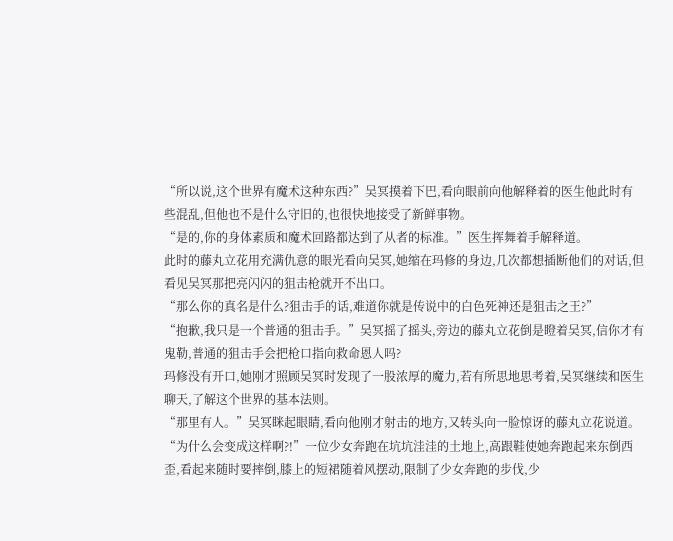“所以说,这个世界有魔术这种东西?”吴冥摸着下巴,看向眼前向他解释着的医生他此时有些混乱,但他也不是什么守旧的,也很快地接受了新鲜事物。
“是的,你的身体素质和魔术回路都达到了从者的标准。”医生挥舞着手解释道。
此时的藤丸立花用充满仇意的眼光看向吴冥,她缩在玛修的身边,几次都想插断他们的对话,但看见吴冥那把亮闪闪的狙击枪就开不出口。
“那么你的真名是什么?狙击手的话,难道你就是传说中的白色死神还是狙击之王?”
“抱歉,我只是一个普通的狙击手。”吴冥摇了摇头,旁边的藤丸立花倒是瞪着吴冥,信你才有鬼勒,普通的狙击手会把枪口指向救命恩人吗?
玛修没有开口,她刚才照顾吴冥时发现了一股浓厚的魔力,若有所思地思考着,吴冥继续和医生聊天,了解这个世界的基本法则。
“那里有人。”吴冥眯起眼睛,看向他刚才射击的地方,又转头向一脸惊讶的藤丸立花说道。
“为什么会变成这样啊?!”一位少女奔跑在坑坑洼洼的土地上,高跟鞋使她奔跑起来东倒西歪,看起来随时要摔倒,膝上的短裙随着风摆动,限制了少女奔跑的步伐,少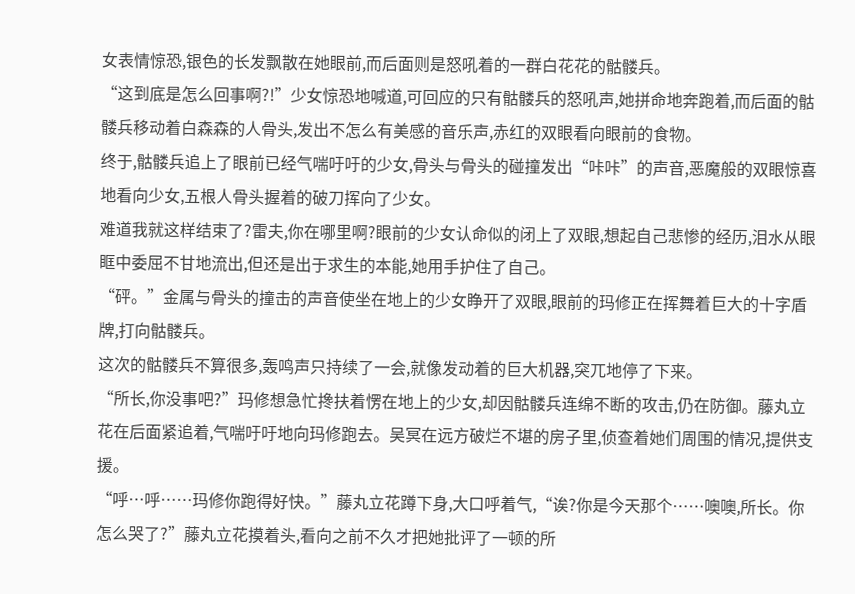女表情惊恐,银色的长发飘散在她眼前,而后面则是怒吼着的一群白花花的骷髅兵。
“这到底是怎么回事啊?!”少女惊恐地喊道,可回应的只有骷髅兵的怒吼声,她拼命地奔跑着,而后面的骷髅兵移动着白森森的人骨头,发出不怎么有美感的音乐声,赤红的双眼看向眼前的食物。
终于,骷髅兵追上了眼前已经气喘吁吁的少女,骨头与骨头的碰撞发出“咔咔”的声音,恶魔般的双眼惊喜地看向少女,五根人骨头握着的破刀挥向了少女。
难道我就这样结束了?雷夫,你在哪里啊?眼前的少女认命似的闭上了双眼,想起自己悲惨的经历,泪水从眼眶中委屈不甘地流出,但还是出于求生的本能,她用手护住了自己。
“砰。”金属与骨头的撞击的声音使坐在地上的少女睁开了双眼,眼前的玛修正在挥舞着巨大的十字盾牌,打向骷髅兵。
这次的骷髅兵不算很多,轰鸣声只持续了一会,就像发动着的巨大机器,突兀地停了下来。
“所长,你没事吧?”玛修想急忙搀扶着愣在地上的少女,却因骷髅兵连绵不断的攻击,仍在防御。藤丸立花在后面紧追着,气喘吁吁地向玛修跑去。吴冥在远方破烂不堪的房子里,侦查着她们周围的情况,提供支援。
“呼…呼……玛修你跑得好快。”藤丸立花蹲下身,大口呼着气,“诶?你是今天那个……噢噢,所长。你怎么哭了?”藤丸立花摸着头,看向之前不久才把她批评了一顿的所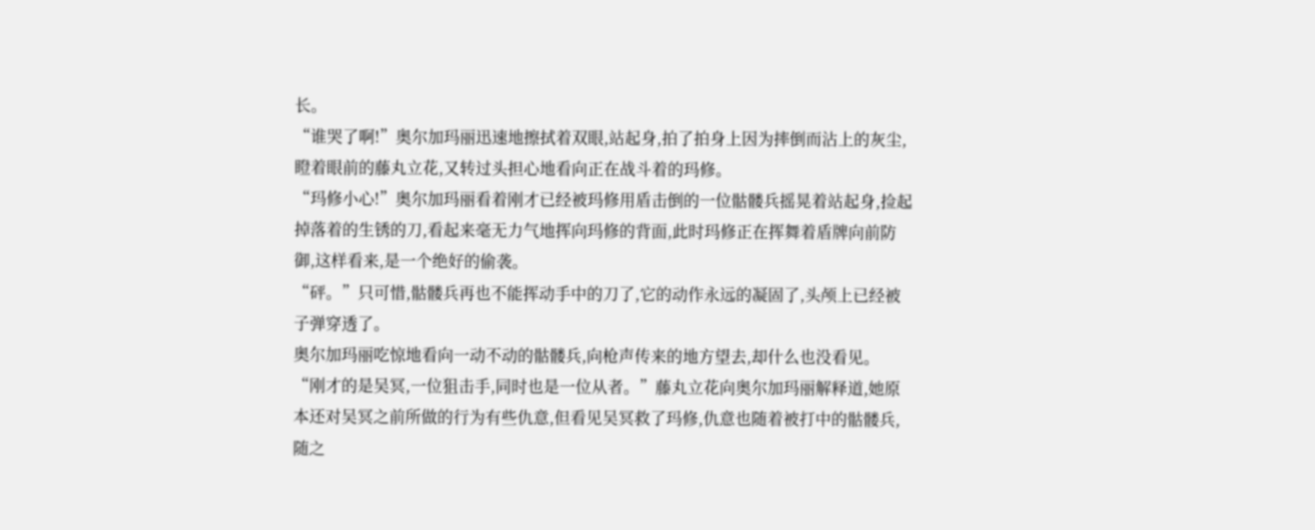长。
“谁哭了啊!”奥尔加玛丽迅速地擦拭着双眼,站起身,拍了拍身上因为摔倒而沾上的灰尘,瞪着眼前的藤丸立花,又转过头担心地看向正在战斗着的玛修。
“玛修小心!”奥尔加玛丽看着刚才已经被玛修用盾击倒的一位骷髅兵摇晃着站起身,捡起掉落着的生锈的刀,看起来毫无力气地挥向玛修的背面,此时玛修正在挥舞着盾牌向前防御,这样看来,是一个绝好的偷袭。
“砰。”只可惜,骷髅兵再也不能挥动手中的刀了,它的动作永远的凝固了,头颅上已经被子弹穿透了。
奥尔加玛丽吃惊地看向一动不动的骷髅兵,向枪声传来的地方望去,却什么也没看见。
“刚才的是吴冥,一位狙击手,同时也是一位从者。”藤丸立花向奥尔加玛丽解释道,她原本还对吴冥之前所做的行为有些仇意,但看见吴冥救了玛修,仇意也随着被打中的骷髅兵,随之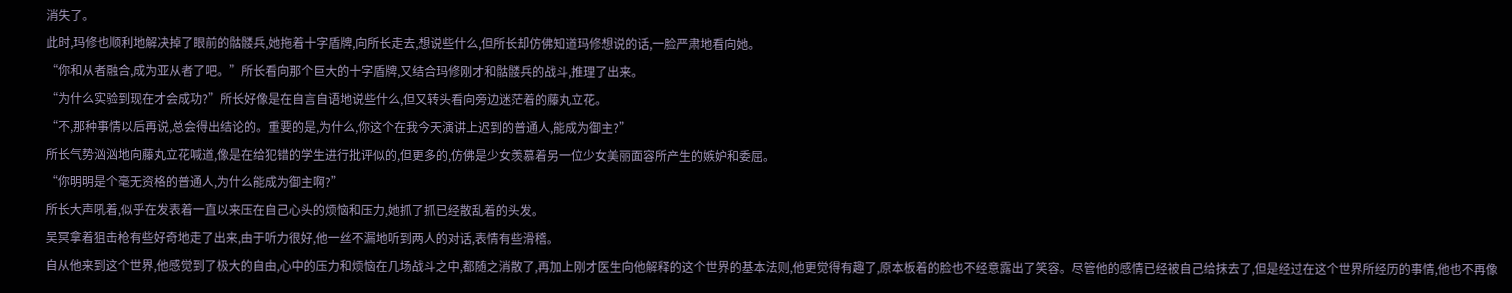消失了。
此时,玛修也顺利地解决掉了眼前的骷髅兵,她拖着十字盾牌,向所长走去,想说些什么,但所长却仿佛知道玛修想说的话,一脸严肃地看向她。
“你和从者融合,成为亚从者了吧。”所长看向那个巨大的十字盾牌,又结合玛修刚才和骷髅兵的战斗,推理了出来。
“为什么实验到现在才会成功?”所长好像是在自言自语地说些什么,但又转头看向旁边迷茫着的藤丸立花。
“不,那种事情以后再说,总会得出结论的。重要的是,为什么,你这个在我今天演讲上迟到的普通人,能成为御主?”
所长气势汹汹地向藤丸立花喊道,像是在给犯错的学生进行批评似的,但更多的,仿佛是少女羡慕着另一位少女美丽面容所产生的嫉妒和委屈。
“你明明是个毫无资格的普通人,为什么能成为御主啊?”
所长大声吼着,似乎在发表着一直以来压在自己心头的烦恼和压力,她抓了抓已经散乱着的头发。
吴冥拿着狙击枪有些好奇地走了出来,由于听力很好,他一丝不漏地听到两人的对话,表情有些滑稽。
自从他来到这个世界,他感觉到了极大的自由,心中的压力和烦恼在几场战斗之中,都随之消散了,再加上刚才医生向他解释的这个世界的基本法则,他更觉得有趣了,原本板着的脸也不经意露出了笑容。尽管他的感情已经被自己给抹去了,但是经过在这个世界所经历的事情,他也不再像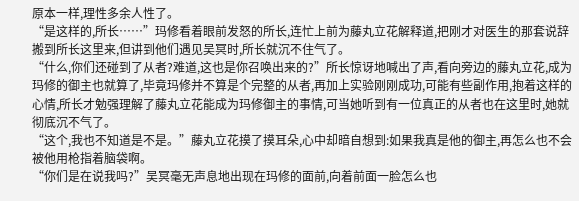原本一样,理性多余人性了。
“是这样的,所长……”玛修看着眼前发怒的所长,连忙上前为藤丸立花解释道,把刚才对医生的那套说辞搬到所长这里来,但讲到他们遇见吴冥时,所长就沉不住气了。
“什么,你们还碰到了从者?难道,这也是你召唤出来的?”所长惊讶地喊出了声,看向旁边的藤丸立花,成为玛修的御主也就算了,毕竟玛修并不算是个完整的从者,再加上实验刚刚成功,可能有些副作用,抱着这样的心情,所长才勉强理解了藤丸立花能成为玛修御主的事情,可当她听到有一位真正的从者也在这里时,她就彻底沉不气了。
“这个,我也不知道是不是。”藤丸立花摸了摸耳朵,心中却暗自想到:如果我真是他的御主,再怎么也不会被他用枪指着脑袋啊。
“你们是在说我吗?”吴冥毫无声息地出现在玛修的面前,向着前面一脸怎么也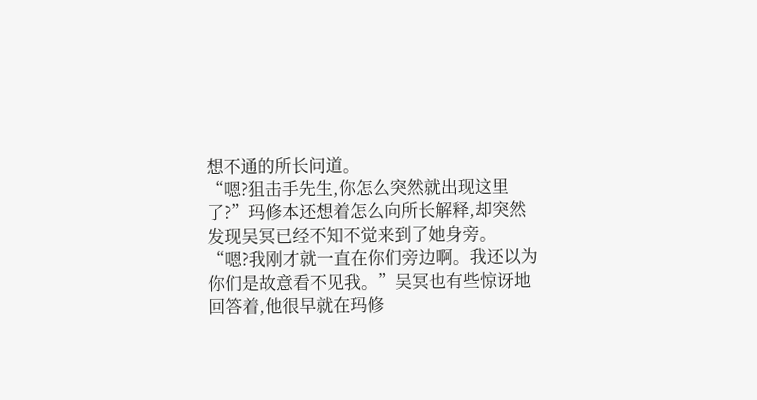想不通的所长问道。
“嗯?狙击手先生,你怎么突然就出现这里了?”玛修本还想着怎么向所长解释,却突然发现吴冥已经不知不觉来到了她身旁。
“嗯?我刚才就一直在你们旁边啊。我还以为你们是故意看不见我。”吴冥也有些惊讶地回答着,他很早就在玛修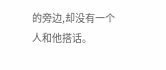的旁边,却没有一个人和他搭话。